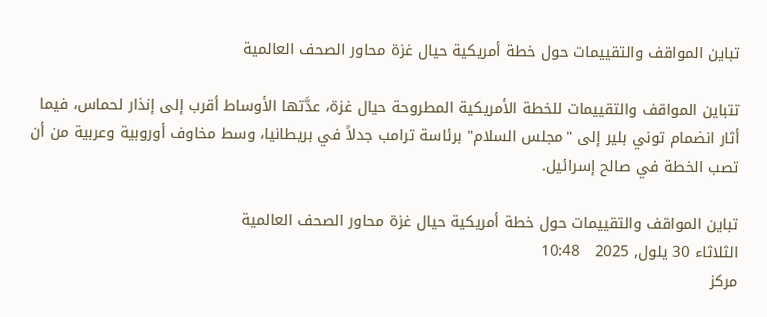تباين المواقف والتقييمات حول خطة أمريكية حيال غزة محاور الصحف العالمية

تتباين المواقف والتقييمات للخطة الأمريكية المطروحة حيال غزة، عدَّتها الأوساط أقرب إلى إنذار لحماس، فيما أثار انضمام توني بلير إلى "مجلس السلام" برئاسة ترامب جدلاً في بريطانيا، وسط مخاوف أوروبية وعربية من أن تصب الخطة في صالح إسرائيل.

تباين المواقف والتقييمات حول خطة أمريكية حيال غزة محاور الصحف العالمية
الثلاثاء 30 يلول, 2025   10:48
مركز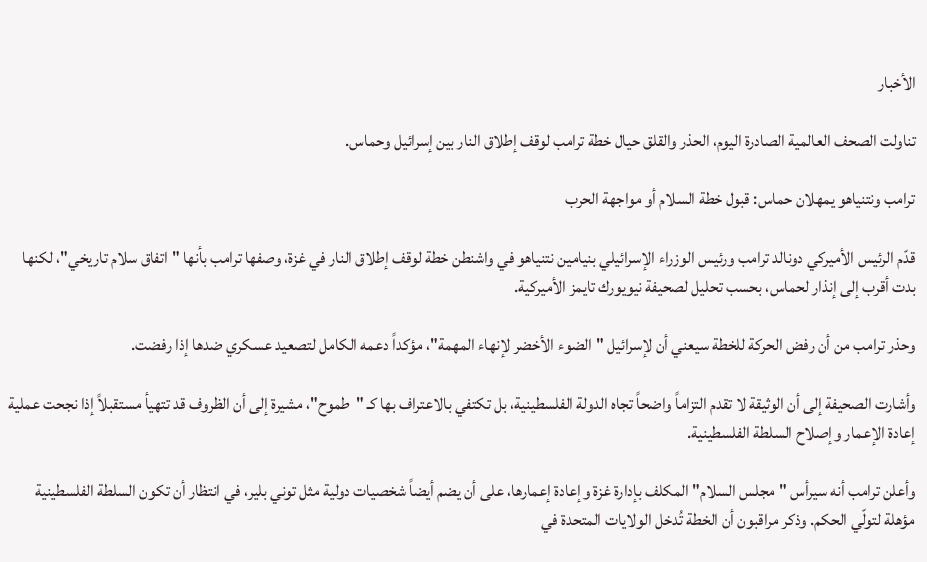الأخبار

تناولت الصحف العالمية الصادرة اليوم، الحذر والقلق حيال خطة ترامب لوقف إطلاق النار بين إسرائيل وحماس.

ترامب ونتنياهو يمهلان حماس: قبول خطة السلام أو مواجهة الحرب

قدّم الرئيس الأميركي دونالد ترامب ورئيس الوزراء الإسرائيلي بنيامين نتنياهو في واشنطن خطة لوقف إطلاق النار في غزة، وصفها ترامب بأنها "اتفاق سلام تاريخي"، لكنها بدت أقرب إلى إنذار لحماس، بحسب تحليل لصحيفة نيويورك تايمز الأميركية.

وحذر ترامب من أن رفض الحركة للخطة سيعني أن لإسرائيل "الضوء الأخضر لإنهاء المهمة"، مؤكداً دعمه الكامل لتصعيد عسكري ضدها إذا رفضت.

وأشارت الصحيفة إلى أن الوثيقة لا تقدم التزاماً واضحاً تجاه الدولة الفلسطينية، بل تكتفي بالاعتراف بها كـ "طموح"، مشيرة إلى أن الظروف قد تتهيأ مستقبلاً إذا نجحت عملية إعادة الإعمار وإصلاح السلطة الفلسطينية.

وأعلن ترامب أنه سيرأس "مجلس السلام" المكلف بإدارة غزة وإعادة إعمارها، على أن يضم أيضاً شخصيات دولية مثل توني بلير، في انتظار أن تكون السلطة الفلسطينية مؤهلة لتولّي الحكم. وذكر مراقبون أن الخطة تُدخل الولايات المتحدة في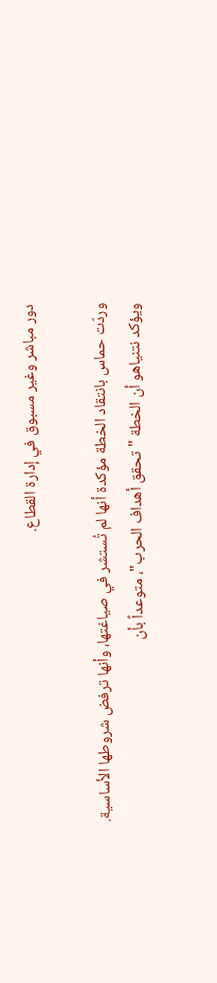دور مباشر وغير مسبوق في إدارة القطاع.

وردّت حماس بانتقاد الخطة مؤكدة أنها لم تُستشر في صياغتها، وأنها ترفض شروطها الأساسية. ويؤكد نتنياهو أن الخطة "تحقق أهداف الحرب"، متوعداً بأن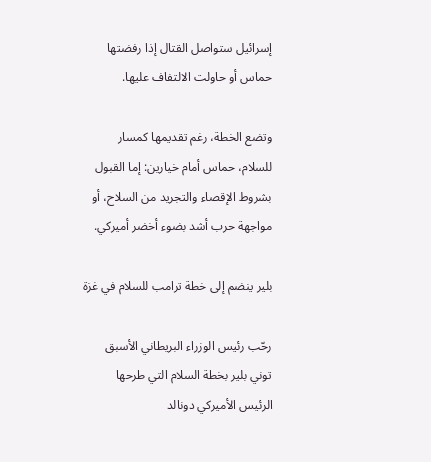إسرائيل ستواصل القتال إذا رفضتها حماس أو حاولت الالتفاف عليها.

وتضع الخطة، رغم تقديمها كمسار للسلام، حماس أمام خيارين: إما القبول بشروط الإقصاء والتجريد من السلاح، أو مواجهة حرب أشد بضوء أخضر أميركي.

بلير ينضم إلى خطة ترامب للسلام في غزة

رحّب رئيس الوزراء البريطاني الأسبق توني بلير بخطة السلام التي طرحها الرئيس الأميركي دونالد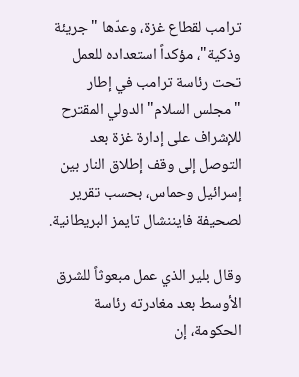ترامب لقطاع غزة، وعدّها "جريئة وذكية"، مؤكداً استعداده للعمل تحت رئاسة ترامب في إطار "مجلس السلام" الدولي المقترح للإشراف على إدارة غزة بعد التوصل إلى وقف إطلاق النار بين إسرائيل وحماس، بحسب تقرير لصحيفة فايننشال تايمز البريطانية.

وقال بلير الذي عمل مبعوثاً للشرق الأوسط بعد مغادرته رئاسة الحكومة، إن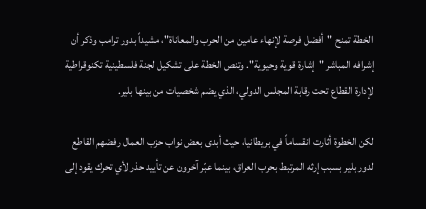الخطة تمنح "أفضل فرصة لإنهاء عامين من الحرب والمعاناة"، مشيداً بدور ترامب وذكر أن إشرافه المباشر "إشارة قوية وحيوية". وتنص الخطة على تشكيل لجنة فلسطينية تكنوقراطية لإدارة القطاع تحت رقابة المجلس الدولي، الذي يضم شخصيات من بينها بلير.

لكن الخطوة أثارت انقساماً في بريطانيا، حيث أبدى بعض نواب حزب العمال رفضهم القاطع لدور بلير بسبب إرثه المرتبط بحرب العراق، بينما عبّر آخرون عن تأييد حذر لأي تحرك يقود إلى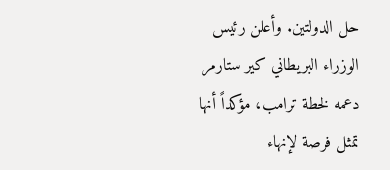حل الدولتين. وأعلن رئيس الوزراء البريطاني كير ستارمر دعمه لخطة ترامب، مؤكداً أنها تمثل فرصة لإنهاء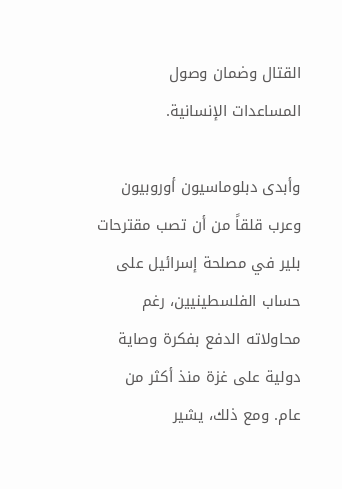القتال وضمان وصول المساعدات الإنسانية.

وأبدى دبلوماسيون أوروبيون وعرب قلقاً من أن تصب مقترحات بلير في مصلحة إسرائيل على حساب الفلسطينيين، رغم محاولاته الدفع بفكرة وصاية دولية على غزة منذ أكثر من عام. ومع ذلك، يشير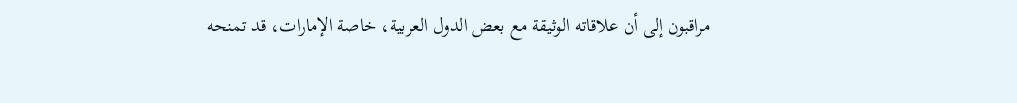مراقبون إلى أن علاقاته الوثيقة مع بعض الدول العربية، خاصة الإمارات، قد تمنحه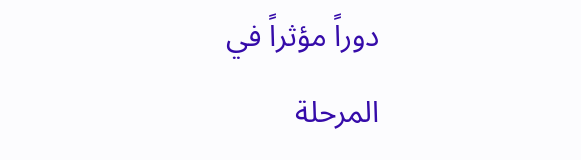دوراً مؤثراً في المرحلة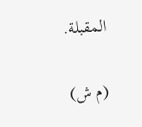المقبلة.

(م ش)